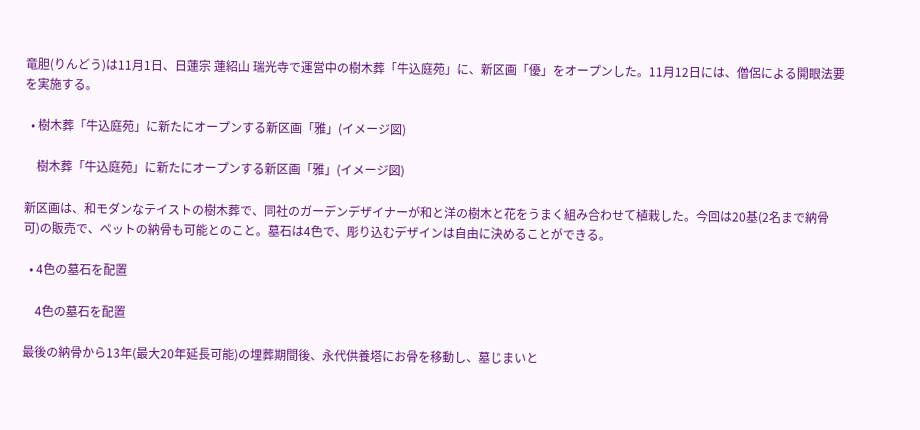竜胆(りんどう)は11月1日、日蓮宗 蓮紹山 瑞光寺で運営中の樹木葬「牛込庭苑」に、新区画「優」をオープンした。11月12日には、僧侶による開眼法要を実施する。

  • 樹木葬「牛込庭苑」に新たにオープンする新区画「雅」(イメージ図)

    樹木葬「牛込庭苑」に新たにオープンする新区画「雅」(イメージ図)

新区画は、和モダンなテイストの樹木葬で、同社のガーデンデザイナーが和と洋の樹木と花をうまく組み合わせて植栽した。今回は20基(2名まで納骨可)の販売で、ペットの納骨も可能とのこと。墓石は4色で、彫り込むデザインは自由に決めることができる。

  • 4色の墓石を配置

    4色の墓石を配置

最後の納骨から13年(最大20年延長可能)の埋葬期間後、永代供養塔にお骨を移動し、墓じまいと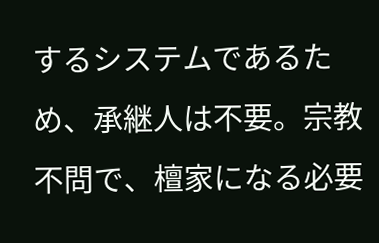するシステムであるため、承継人は不要。宗教不問で、檀家になる必要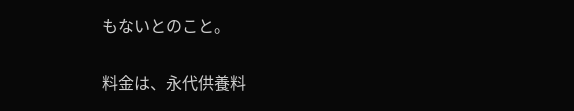もないとのこと。

料金は、永代供養料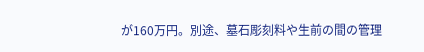が160万円。別途、墓石彫刻料や生前の間の管理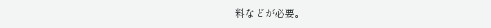料などが必要。